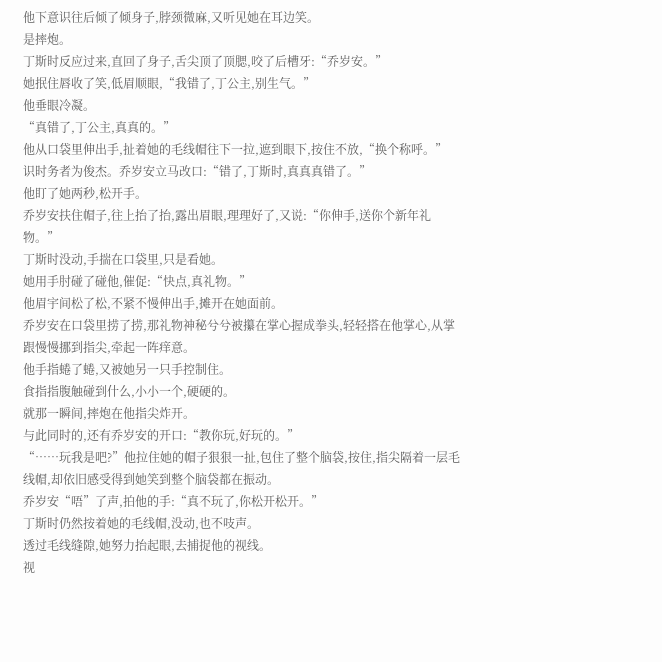他下意识往后倾了倾身子,脖颈微麻,又听见她在耳边笑。
是摔炮。
丁斯时反应过来,直回了身子,舌尖顶了顶腮,咬了后槽牙:“乔岁安。”
她抿住唇收了笑,低眉顺眼,“我错了,丁公主,别生气。”
他垂眼冷凝。
“真错了,丁公主,真真的。”
他从口袋里伸出手,扯着她的毛线帽往下一拉,遮到眼下,按住不放,“换个称呼。”
识时务者为俊杰。乔岁安立马改口:“错了,丁斯时,真真真错了。”
他盯了她两秒,松开手。
乔岁安扶住帽子,往上抬了抬,露出眉眼,理理好了,又说:“你伸手,送你个新年礼物。”
丁斯时没动,手揣在口袋里,只是看她。
她用手肘碰了碰他,催促:“快点,真礼物。”
他眉宇间松了松,不紧不慢伸出手,摊开在她面前。
乔岁安在口袋里捞了捞,那礼物神秘兮兮被攥在掌心握成拳头,轻轻搭在他掌心,从掌跟慢慢挪到指尖,牵起一阵痒意。
他手指蜷了蜷,又被她另一只手控制住。
食指指腹触碰到什么,小小一个,硬硬的。
就那一瞬间,摔炮在他指尖炸开。
与此同时的,还有乔岁安的开口:“教你玩,好玩的。”
“……玩我是吧?”他拉住她的帽子狠狠一扯,包住了整个脑袋,按住,指尖隔着一层毛线帽,却依旧感受得到她笑到整个脑袋都在振动。
乔岁安“唔”了声,拍他的手:“真不玩了,你松开松开。”
丁斯时仍然按着她的毛线帽,没动,也不吱声。
透过毛线缝隙,她努力抬起眼,去捕捉他的视线。
视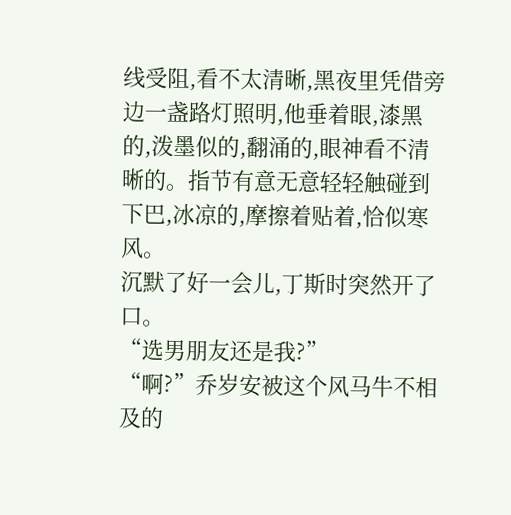线受阻,看不太清晰,黑夜里凭借旁边一盏路灯照明,他垂着眼,漆黑的,泼墨似的,翻涌的,眼神看不清晰的。指节有意无意轻轻触碰到下巴,冰凉的,摩擦着贴着,恰似寒风。
沉默了好一会儿,丁斯时突然开了口。
“选男朋友还是我?”
“啊?”乔岁安被这个风马牛不相及的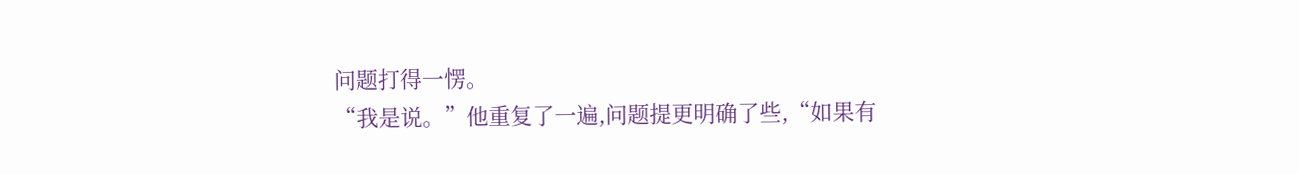问题打得一愣。
“我是说。”他重复了一遍,问题提更明确了些,“如果有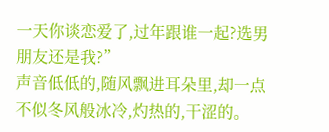一天你谈恋爱了,过年跟谁一起?选男朋友还是我?”
声音低低的,随风飘进耳朵里,却一点不似冬风般冰冷,灼热的,干涩的。